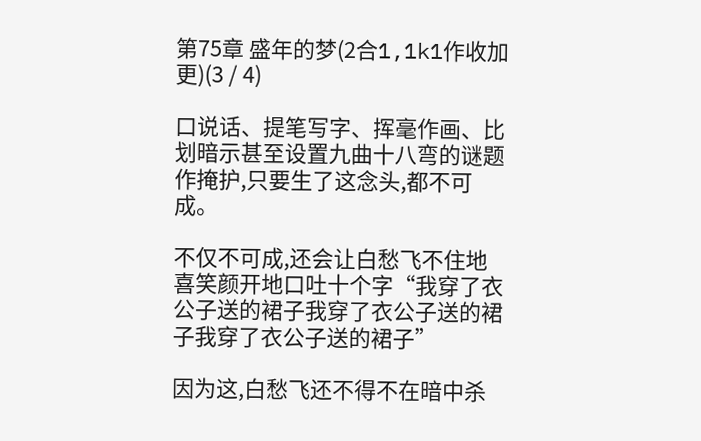第75章 盛年的梦(2合1,1k1作收加更)(3 / 4)

口说话、提笔写字、挥毫作画、比划暗示甚至设置九曲十八弯的谜题作掩护,只要生了这念头,都不可成。

不仅不可成,还会让白愁飞不住地喜笑颜开地口吐十个字“我穿了衣公子送的裙子我穿了衣公子送的裙子我穿了衣公子送的裙子”

因为这,白愁飞还不得不在暗中杀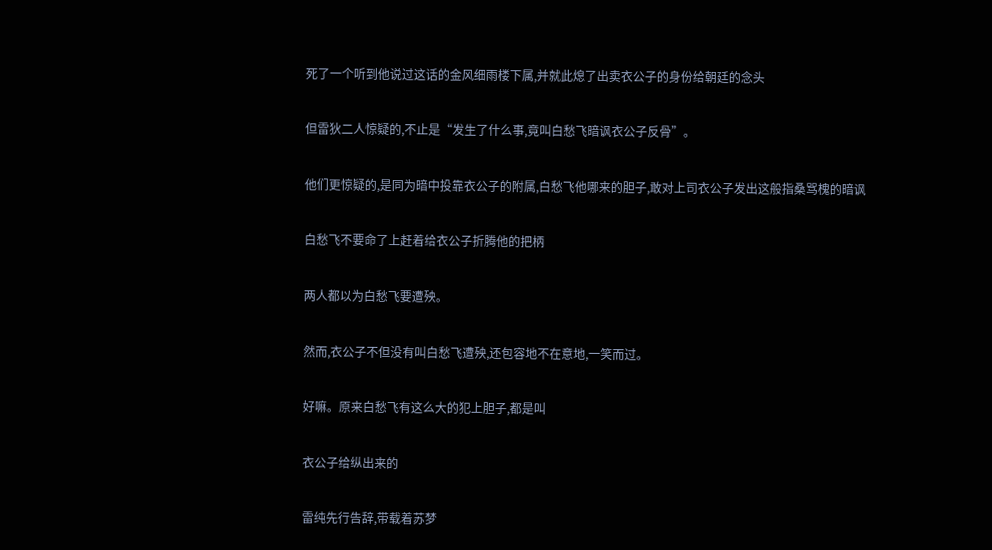死了一个听到他说过这话的金风细雨楼下属,并就此熄了出卖衣公子的身份给朝廷的念头

但雷狄二人惊疑的,不止是“发生了什么事,竟叫白愁飞暗讽衣公子反骨”。

他们更惊疑的,是同为暗中投靠衣公子的附属,白愁飞他哪来的胆子,敢对上司衣公子发出这般指桑骂槐的暗讽

白愁飞不要命了上赶着给衣公子折腾他的把柄

两人都以为白愁飞要遭殃。

然而,衣公子不但没有叫白愁飞遭殃,还包容地不在意地,一笑而过。

好嘛。原来白愁飞有这么大的犯上胆子,都是叫

衣公子给纵出来的

雷纯先行告辞,带载着苏梦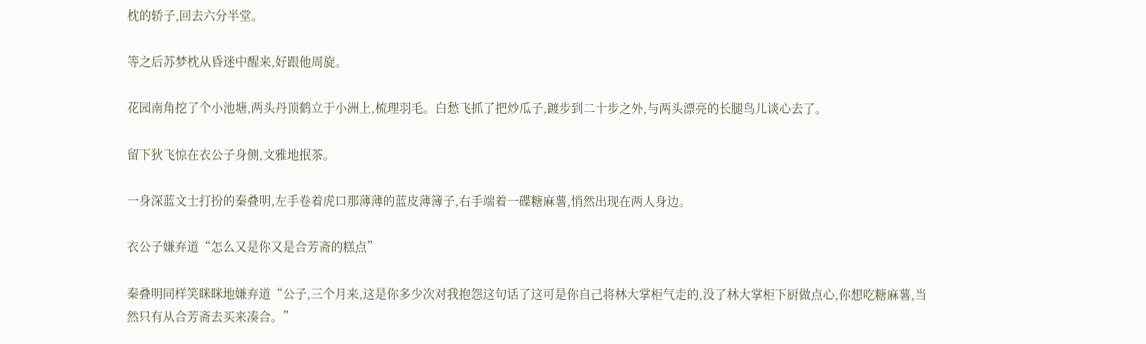枕的轿子,回去六分半堂。

等之后苏梦枕从昏迷中醒来,好跟他周旋。

花园南角挖了个小池塘,两头丹顶鹤立于小洲上,梳理羽毛。白愁飞抓了把炒瓜子,踱步到二十步之外,与两头漂亮的长腿鸟儿谈心去了。

留下狄飞惊在衣公子身侧,文雅地抿茶。

一身深蓝文士打扮的秦叠明,左手卷着虎口那薄薄的蓝皮薄簿子,右手端着一碟糖麻薯,悄然出现在两人身边。

衣公子嫌弃道“怎么又是你又是合芳斋的糕点”

秦叠明同样笑眯眯地嫌弃道“公子,三个月来,这是你多少次对我抱怨这句话了这可是你自己将林大掌柜气走的,没了林大掌柜下厨做点心,你想吃糖麻薯,当然只有从合芳斋去买来凑合。”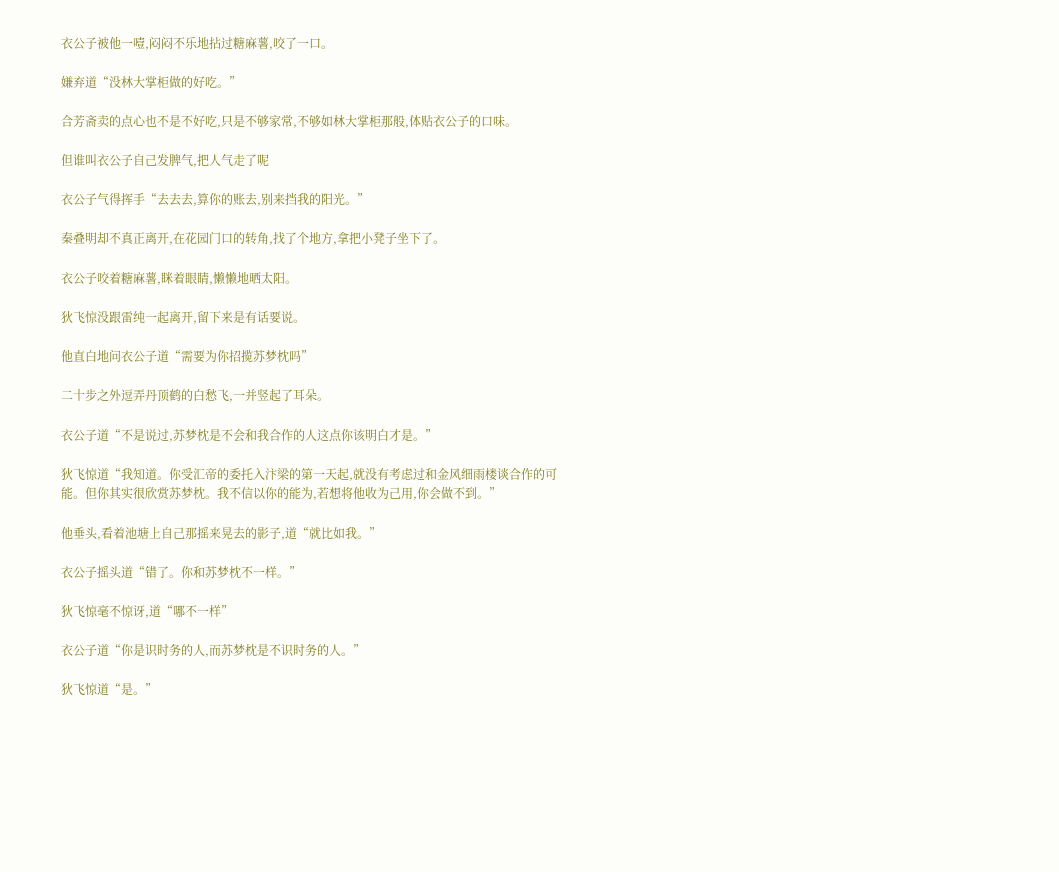衣公子被他一噎,闷闷不乐地拈过糖麻薯,咬了一口。

嫌弃道“没林大掌柜做的好吃。”

合芳斋卖的点心也不是不好吃,只是不够家常,不够如林大掌柜那般,体贴衣公子的口味。

但谁叫衣公子自己发脾气,把人气走了呢

衣公子气得挥手“去去去,算你的账去,别来挡我的阳光。”

秦叠明却不真正离开,在花园门口的转角,找了个地方,拿把小凳子坐下了。

衣公子咬着糖麻薯,眯着眼睛,懒懒地晒太阳。

狄飞惊没跟雷纯一起离开,留下来是有话要说。

他直白地问衣公子道“需要为你招揽苏梦枕吗”

二十步之外逗弄丹顶鹤的白愁飞,一并竖起了耳朵。

衣公子道“不是说过,苏梦枕是不会和我合作的人这点你该明白才是。”

狄飞惊道“我知道。你受汇帝的委托入汴梁的第一天起,就没有考虑过和金风细雨楼谈合作的可能。但你其实很欣赏苏梦枕。我不信以你的能为,若想将他收为己用,你会做不到。”

他垂头,看着池塘上自己那摇来晃去的影子,道“就比如我。”

衣公子摇头道“错了。你和苏梦枕不一样。”

狄飞惊毫不惊讶,道“哪不一样”

衣公子道“你是识时务的人,而苏梦枕是不识时务的人。”

狄飞惊道“是。”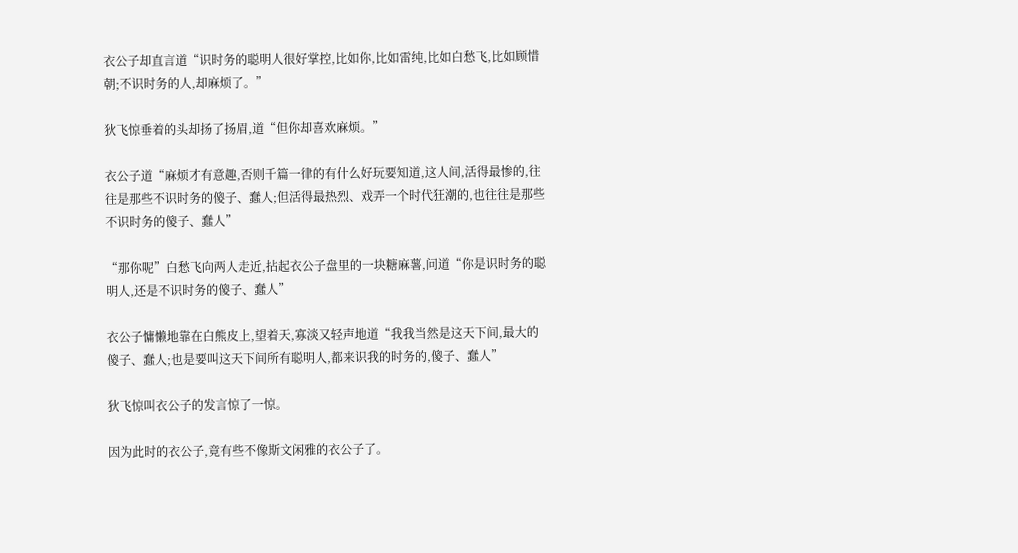衣公子却直言道“识时务的聪明人很好掌控,比如你,比如雷纯,比如白愁飞,比如顾惜朝;不识时务的人,却麻烦了。”

狄飞惊垂着的头却扬了扬眉,道“但你却喜欢麻烦。”

衣公子道“麻烦才有意趣,否则千篇一律的有什么好玩要知道,这人间,活得最惨的,往往是那些不识时务的傻子、蠢人;但活得最热烈、戏弄一个时代狂潮的,也往往是那些不识时务的傻子、蠢人”

“那你呢”白愁飞向两人走近,拈起衣公子盘里的一块糖麻薯,问道“你是识时务的聪明人,还是不识时务的傻子、蠢人”

衣公子慵懒地靠在白熊皮上,望着天,寡淡又轻声地道“我我当然是这天下间,最大的傻子、蠢人;也是要叫这天下间所有聪明人,都来识我的时务的,傻子、蠢人”

狄飞惊叫衣公子的发言惊了一惊。

因为此时的衣公子,竟有些不像斯文闲雅的衣公子了。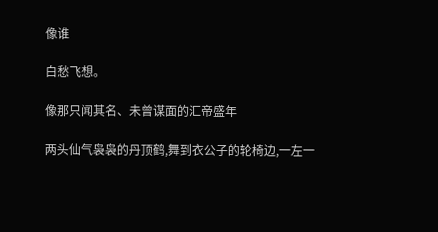像谁

白愁飞想。

像那只闻其名、未曾谋面的汇帝盛年

两头仙气袅袅的丹顶鹤,舞到衣公子的轮椅边,一左一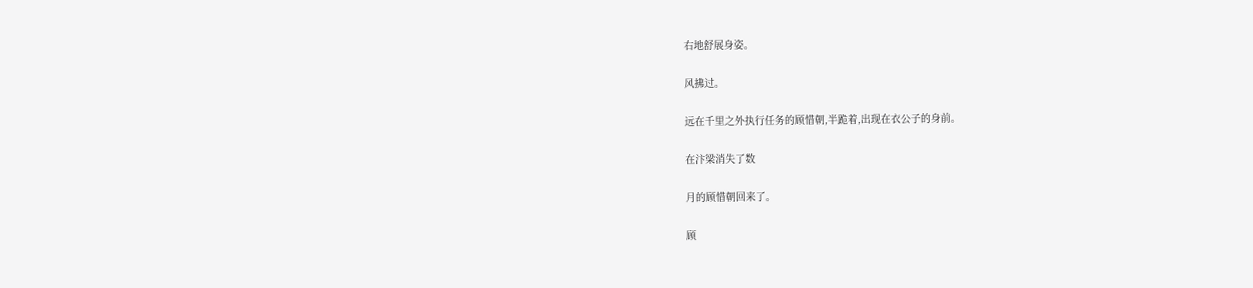右地舒展身姿。

风拂过。

远在千里之外执行任务的顾惜朝,半跪着,出现在衣公子的身前。

在汴梁消失了数

月的顾惜朝回来了。

顾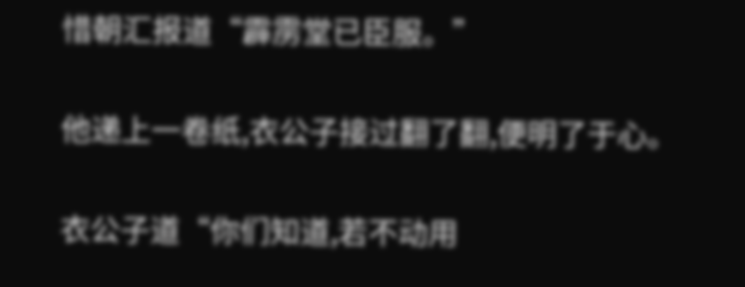惜朝汇报道“霹雳堂已臣服。”

他递上一卷纸,衣公子接过翻了翻,便明了于心。

衣公子道“你们知道,若不动用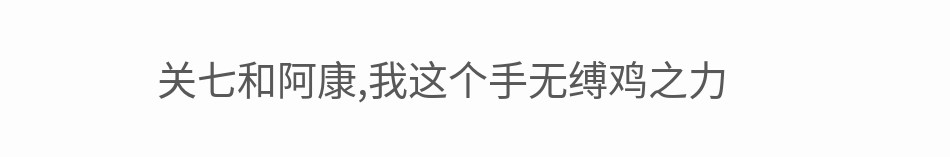关七和阿康,我这个手无缚鸡之力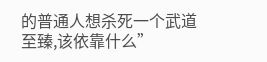的普通人想杀死一个武道至臻,该依靠什么”